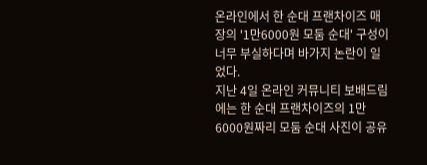온라인에서 한 순대 프랜차이즈 매장의 '1만6000원 모둠 순대' 구성이 너무 부실하다며 바가지 논란이 일었다.
지난 4일 온라인 커뮤니티 보배드림에는 한 순대 프랜차이즈의 1만6000원짜리 모둠 순대 사진이 공유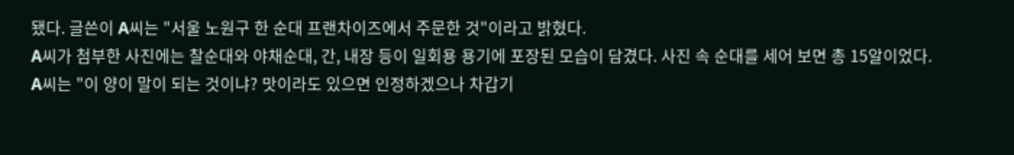됐다. 글쓴이 A씨는 "서울 노원구 한 순대 프랜차이즈에서 주문한 것"이라고 밝혔다.
A씨가 첨부한 사진에는 찰순대와 야채순대, 간, 내장 등이 일회용 용기에 포장된 모습이 담겼다. 사진 속 순대를 세어 보면 총 15알이었다.
A씨는 "이 양이 말이 되는 것이냐? 맛이라도 있으면 인정하겠으나 차갑기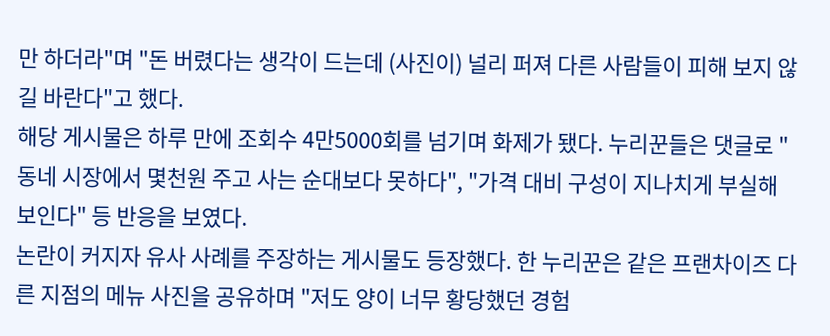만 하더라"며 "돈 버렸다는 생각이 드는데 (사진이) 널리 퍼져 다른 사람들이 피해 보지 않길 바란다"고 했다.
해당 게시물은 하루 만에 조회수 4만5000회를 넘기며 화제가 됐다. 누리꾼들은 댓글로 "동네 시장에서 몇천원 주고 사는 순대보다 못하다", "가격 대비 구성이 지나치게 부실해 보인다" 등 반응을 보였다.
논란이 커지자 유사 사례를 주장하는 게시물도 등장했다. 한 누리꾼은 같은 프랜차이즈 다른 지점의 메뉴 사진을 공유하며 "저도 양이 너무 황당했던 경험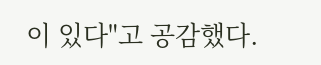이 있다"고 공감했다.